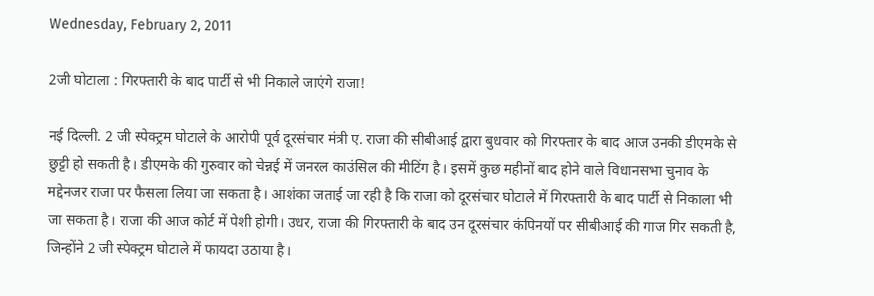Wednesday, February 2, 2011

2जी घोटाला : गिरफ्तारी के बाद पार्टी से भी निकाले जाएंगे राजा!

नई दिल्‍ली. 2 जी स्‍पेक्‍ट्रम घोटाले के आरोपी पूर्व दूरसंचार मंत्री ए. राजा की सीबीआई द्वारा बुधवार को गिरफ्तार के बाद आज उनकी डीएमके से छुट्टी हो सकती है। डीएमके की गुरुवार को चेन्नई में जनरल काउंसिल की मीटिंग है। इसमें कुछ महीनों बाद होने वाले विधानसभा चुनाव के मद्देनजर राजा पर फैसला लिया जा सकता है। आशंका जताई जा रही है कि राजा को दूरसंचार घोटाले में गिरफ्तारी के बाद पार्टी से निकाला भी जा सकता है। राजा की आज कोर्ट में पेशी होगी। उधर, राजा की गिरफ्तारी के बाद उन दूरसंचार कंपिनयों पर सीबीआई की गाज गिर सकती है, जिन्होंने 2 जी स्‍पेक्‍ट्रम घोटाले में फायदा उठाया है।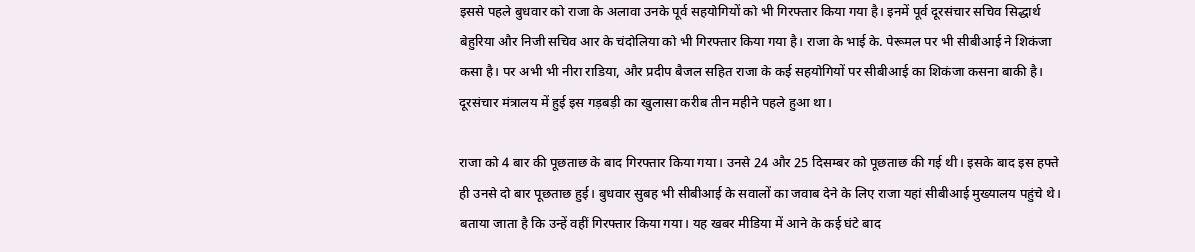इससे पहले बुधवार को राजा के अलावा उनके पूर्व सहयोगियों को भी गिरफ्तार किया गया है। इनमें पूर्व दूरसंचार सचिव सिद्धार्थ बेहुरिया और निजी सचिव आर के चंदोलिया को भी गिरफ्तार किया गया है। राजा के भाई के. पेरूमल पर भी सीबीआई ने शिकंजा कसा है। पर अभी भी नीरा राडिया, और प्रदीप बैजल सहित राजा के कई सहयोगियों पर सीबीआई का शिकंजा कसना बाकी है। दूरसंचार मंत्रालय में हुई इस गड़बड़ी का खुलासा करीब तीन महीने पहले हुआ था।

राजा को 4 बार की पूछताछ के बाद गिरफ्तार किया गया। उनसे 24 और 25 दिसम्बर को पूछताछ की गई थी। इसके बाद इस हफ्ते ही उनसे दो बार पूछताछ हुई। बुधवार सुबह भी सीबीआई के सवालों का जवाब देने के लिए राजा यहां सीबीआई मुख्यालय पहुंचे थे। बताया जाता है कि उन्‍हें वहीं गिरफ्तार किया गया। यह खबर मीडिया में आने के कई घंटे बाद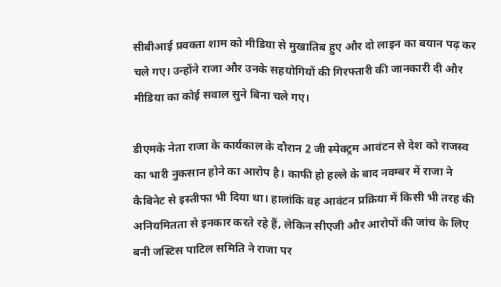सीबीआई प्रवक्‍ता शाम को मीडिया से मुखातिब हुए और दो लाइन का बयान पढ़ कर चले गए। उन्‍होंने राजा और उनके सहयोगियों की गिरफ्तारी की जानकारी दी और मीडिया का कोई सवाल सुने बिना चले गए।

डीएमके नेता राजा के कार्यकाल के दौरान 2 जी स्पेक्ट्रम आवंटन से देश को राजस्व का भारी नुकसान होने का आरोप है। काफी हो हल्‍ले के बाद नवम्बर में राजा ने कैबिनेट से इस्तीफा भी दिया था। हालांकि वह आवंटन प्रक्रिया में किसी भी तरह की अनियमितता से इनकार करते रहे हैं, लेकिन सीएजी और आरोपों की जांच के लिए बनी जस्टिस पाटिल समिति ने राजा पर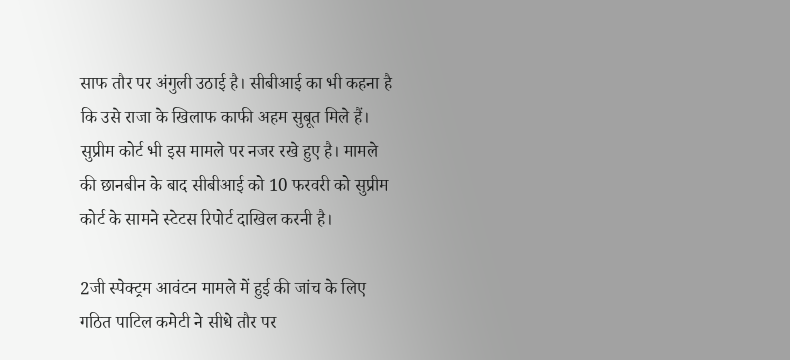साफ तौर पर अंगुली उठाई है। सीबीआई का भी कहना है कि उसे राजा के खिलाफ काफी अहम सुबूत मिले हैं। सुप्रीम कोर्ट भी इस मामले पर नजर रखे हुए है। मामले की छानबीन के बाद सीबीआई को 10 फरवरी को सुप्रीम कोर्ट के सामने स्टेटस रिपोर्ट दाखिल करनी है।

2जी स्पेक्ट्रम आवंटन मामले में हुई की जांच के लिए गठित पाटिल कमेटी ने सीधे तौर पर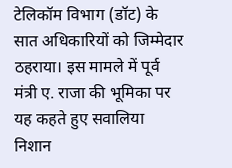टेलिकॉम विभाग (डॉट) के सात अधिकारियों को जिम्मेदार ठहराया। इस मामले में पूर्व मंत्री ए. राजा की भूमिका पर यह कहते हुए सवालिया निशान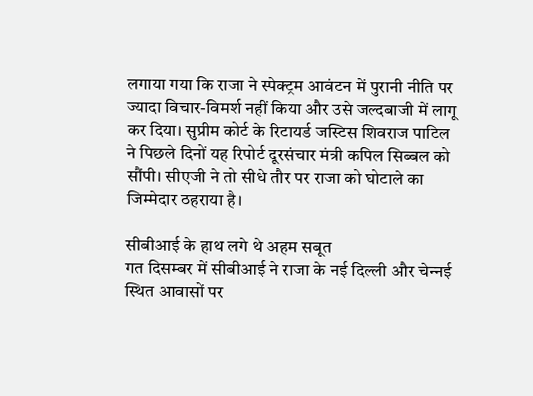लगाया गया कि राजा ने स्पेक्ट्रम आवंटन में पुरानी नीति पर ज्यादा विचार-विमर्श नहीं किया और उसे जल्दबाजी में लागू कर दिया। सुप्रीम कोर्ट के रिटायर्ड जस्टिस शिवराज पाटिल ने पिछले दिनों यह रिपोर्ट दूरसंचार मंत्री कपिल सिब्बल को सौंपी। सीएजी ने तो सीधे तौर पर राजा को घोटाले का जिम्‍मेदार ठहराया है।

सीबीआई के हाथ लगे थे अहम सबूत
गत दिसम्‍बर में सीबीआई ने राजा के नई दिल्‍ली और चेन्‍नई स्थित आवासों पर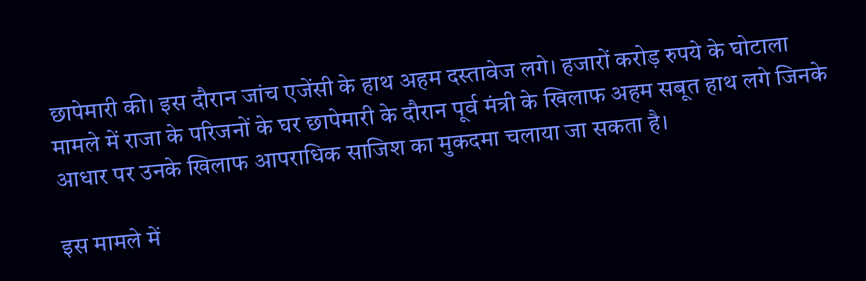छापेमारी की। इस दौरान जांच एजेंसी के हाथ अहम दस्‍तावेज लगे। हजारों करोड़ रुपये के घोटाला मामले में राजा के परिजनों के घर छापेमारी के दौरान पूर्व मंत्री के खिलाफ अहम सबूत हाथ लगे जिनके आधार पर उनके खिलाफ आपराधिक साजिश का मुकदमा चलाया जा सकता है।

इस मामले में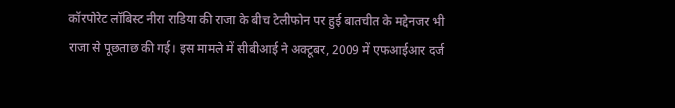कॉरपोरेट लॉबिस्ट नीरा राडिया की राजा के बीच टेलीफोन पर हुई बातचीत के मद्देनजर भी राजा से पूछताछ की गई। इस मामले में सीबीआई ने अक्टूबर, 2009 में एफआईआर दर्ज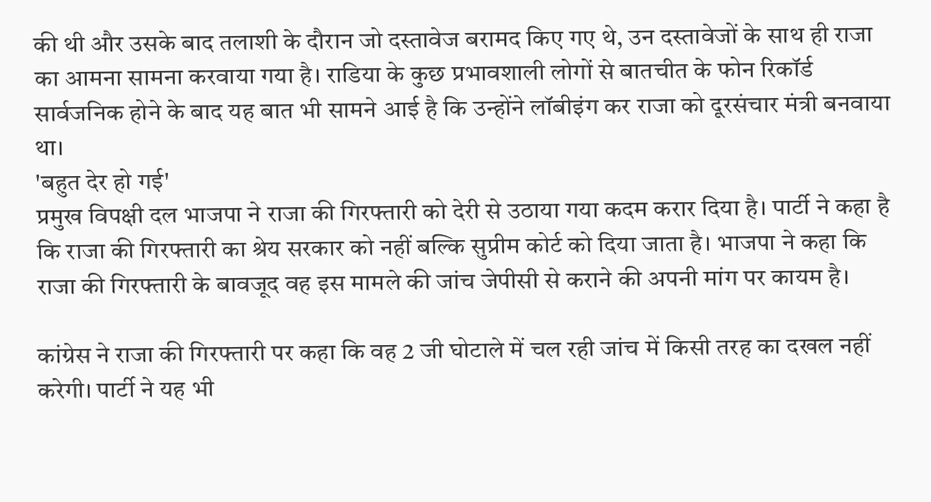की थी और उसके बाद तलाशी के दौरान जो दस्तावेज बरामद किए गए थे, उन दस्तावेजों के साथ ही राजा का आमना सामना करवाया गया है। राडिया के कुछ प्रभावशाली लोगों से बातचीत के फोन रिकॉर्ड सार्वजनिक होने के बाद यह बात भी सामने आई है कि उन्‍होंने लॉबीइंग कर राजा को दूरसंचार मंत्री बनवाया था।
'बहुत देर हो गई'
प्रमुख विपक्षी दल भाजपा ने राजा की गिरफ्तारी को देरी से उठाया गया कदम करार दिया है। पार्टी ने कहा है कि राजा की गिरफ्तारी का श्रेय सरकार को नहीं बल्कि सुप्रीम कोर्ट को दिया जाता है। भाजपा ने कहा कि राजा की गिरफ्तारी के बावजूद वह इस मामले की जांच जेपीसी से कराने की अपनी मांग पर कायम है।

कांग्रेस ने राजा की गिरफ्तारी पर कहा कि वह 2 जी घोटाले में चल रही जांच में किसी तरह का दखल नहीं करेगी। पार्टी ने यह भी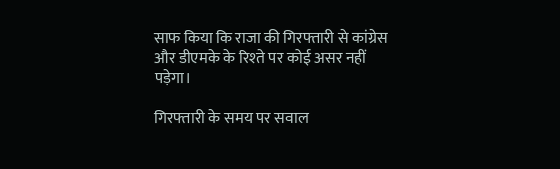साफ किया कि राजा की गिरफ्तारी से कांग्रेस और डीएमके के रिश्‍ते पर कोई असर नहीं पड़ेगा।

गिरफ्तारी के समय पर सवाल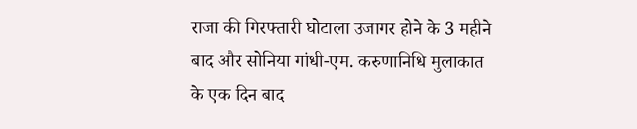राजा की गिरफ्तारी घोटाला उजागर होने के 3 महीने बाद और सोनिया गांधी-एम. करुणानिधि मुलाकात के एक दिन बाद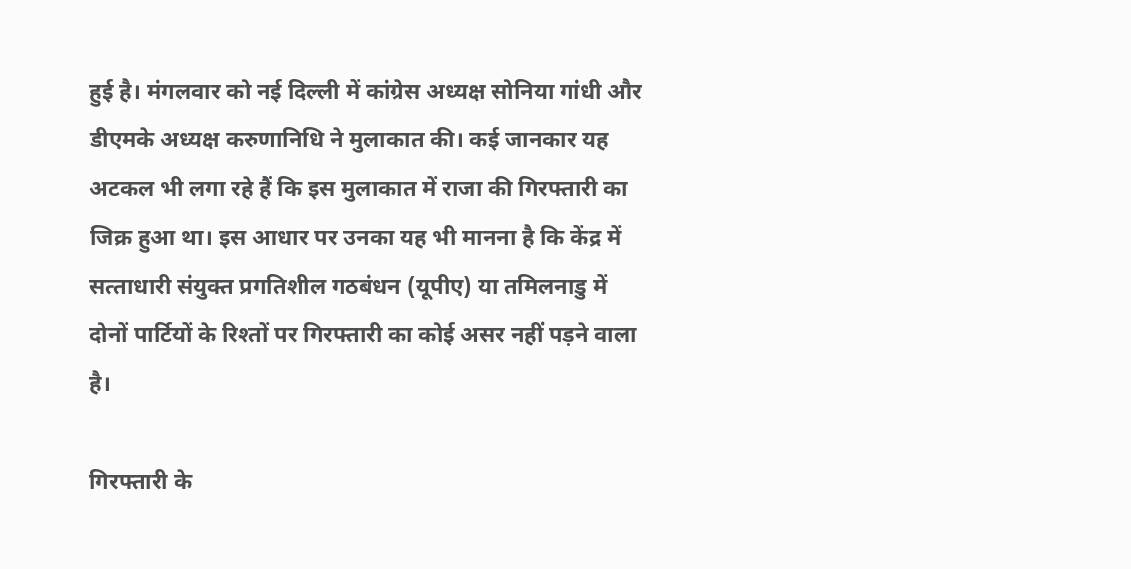हुई है। मंगलवार को नई दिल्‍ली में कांग्रेस अध्‍यक्ष सोनिया गांधी और डीएमके अध्‍यक्ष करुणानिधि ने मुलाकात की। कई जानकार यह अटकल भी लगा रहे हैं कि इस मुलाकात में राजा की गिरफ्तारी का जिक्र हुआ था। इस आधार पर उनका यह भी मानना है कि केंद्र में सत्‍ताधारी संयुक्‍त प्रगतिशील गठबंधन (यूपीए) या तमिलनाडु में दोनों पार्टियों के रिश्‍तों पर गिरफ्तारी का कोई असर नहीं पड़ने वाला है।

गिरफ्तारी के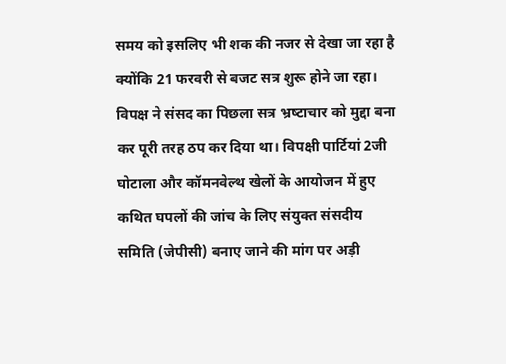समय को इसलिए भी शक की नजर से देखा जा रहा है क्‍योंकि 21 फरवरी से बजट सत्र शुरू होने जा रहा। विपक्ष ने संसद का पिछला सत्र भ्रष्‍टाचार को मुद्दा बना कर पूरी तरह ठप कर दिया था। विपक्षी पार्टियां 2जी घोटाला और कॉमनवेल्‍थ खेलों के आयोजन में हुए कथित घपलों की जांच के लिए संयुक्‍त संसदीय समिति (जेपीसी) बनाए जाने की मांग पर अड़ी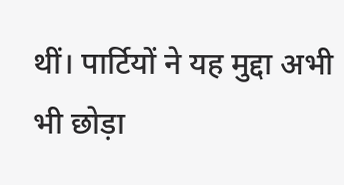थीं। पार्टियों ने यह मुद्दा अभी भी छोड़ा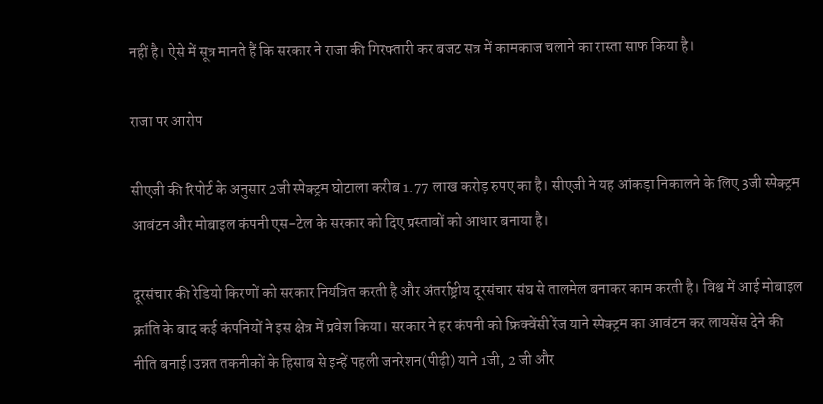नहीं है। ऐसे में सूत्र मानते हैं कि सरकार ने राजा की गिरफ्तारी कर बजट सत्र में कामकाज चलाने का रास्‍ता साफ किया है।

राजा पर आरोप

सीएजी की रिपोर्ट के अनुसार 2जी स्पेक्ट्रम घोटाला करीब 1.77 लाख करोड़ रुपए का है। सीएजी ने यह आंकड़ा निकालने के लिए 3जी स्पेक्ट्रम आवंटन और मोबाइल कंपनी एस-टेल के सरकार को दिए प्रस्तावों को आधार बनाया है।

दूरसंचार की रेडियो किरणों को सरकार नियंत्रित करती है और अंतर्राष्ट्रीय दूरसंचार संघ से तालमेल बनाकर काम करती है। विश्व में आई मोबाइल क्रांति के बाद कई कंपनियों ने इस क्षेत्र में प्रवेश किया। सरकार ने हर कंपनी को फ्रिक्वेंसी रेंज याने स्पेक्ट्रम का आवंटन कर लायसेंस देने की नीति बनाई।उन्नत तकनीकों के हिसाब से इन्हें पहली जनरेशन(पीढ़ी) याने 1जी, 2 जी और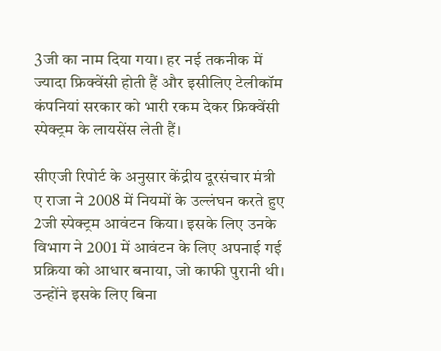3जी का नाम दिया गया। हर नई तकनीक में ज्यादा फ्रिक्वेंसी होती हैं और इसीलिए टेलीकॉम कंपनियां सरकार को भारी रकम देकर फ्रिक्वेंसी स्पेक्ट्रम के लायसेंस लेती हैं।

सीएजी रिपोर्ट के अनुसार केंद्रीय दूरसंचार मंत्री ए राजा ने 2008 में नियमों के उल्लंघन करते हुए 2जी स्पेक्ट्रम आवंटन किया। इसके लिए उनके विभाग ने 2001 में आवंटन के लिए अपनाई गई प्रक्रिया को आधार बनाया, जो काफी पुरानी थी। उन्होंने इसके लिए बिना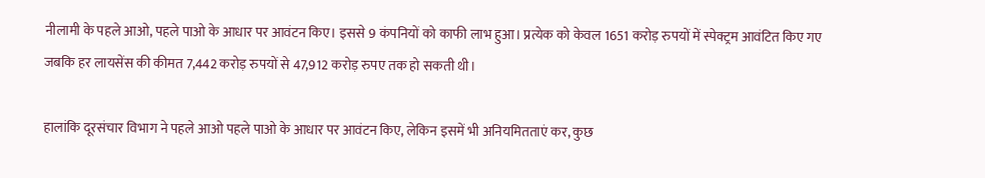नीलामी के पहले आओ, पहले पाओ के आधार पर आवंटन किए। इससे 9 कंपनियों को काफी लाभ हुआ। प्रत्येक को केवल 1651 करोड़ रुपयों में स्पेक्ट्रम आवंटित किए गए जबकि हर लायसेंस की कीमत 7,442 करोड़ रुपयों से 47,912 करोड़ रुपए तक हो सकती थी।

हालांकि दूरसंचार विभाग ने पहले आओ पहले पाओ के आधार पर आवंटन किए, लेकिन इसमें भी अनियमितताएं कर, कुछ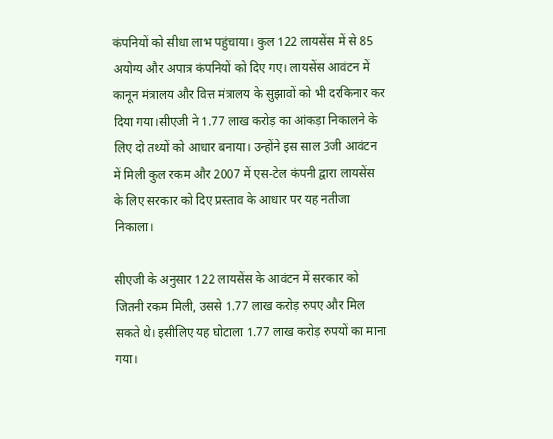कंपनियों को सीधा लाभ पहुंचाया। कुल 122 लायसेंस में से 85 अयोग्य और अपात्र कंपनियों को दिए गए। लायसेंस आवंटन में कानून मंत्रालय और वित्त मंत्रालय के सुझावों को भी दरकिनार कर दिया गया।सीएजी ने 1.77 लाख करोड़ का आंकड़ा निकालने के लिए दो तथ्यों को आधार बनाया। उन्होंने इस साल 3जी आवंटन में मिली कुल रकम और 2007 में एस-टेल कंपनी द्वारा लायसेंस के लिए सरकार को दिए प्रस्ताव के आधार पर यह नतीजा निकाला।

सीएजी के अनुसार 122 लायसेंस के आवंटन में सरकार को जितनी रकम मिली, उससे 1.77 लाख करोड़ रुपए और मिल सकते थे। इसीलिए यह घोटाला 1.77 लाख करोड़ रुपयों का माना गया।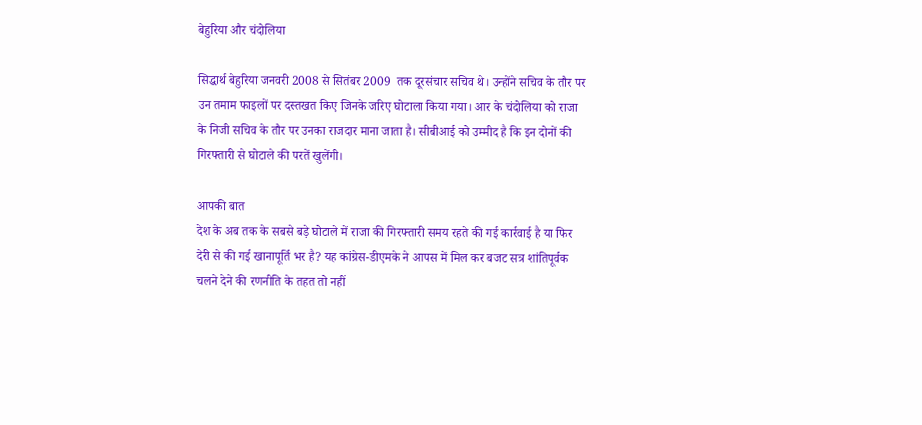बेहुरिया और चंदोलिया

सिद्धार्थ बेहुरिया जनवरी 2008 से सितंबर 2009  तक दूरसंचार सचिव थे। उन्‍होंने सचिव के तौर पर उन तमाम फाइलों पर दस्‍तखत किए जिनके जरिए घोटाला किया गया। आर के चंदोलिया को राजा के निजी सचिव के तौर पर उनका राजदार माना जाता है। सीबीआई को उम्‍मीद है कि इन दोनों की गिरफ्तारी से घोटाले की परतें खुलेंगी।

आपकी बात
देश के अब तक के सबसे बड़े घोटाले में राजा की गिरफ्तारी समय रहते की गई कार्रवाई है या फिर देरी से की गई खानापूर्ति भर है? यह कांग्रेस-डीएमके ने आपस में मिल कर बजट सत्र शांतिपूर्वक चलने देने की रणनीति के तहत तो नहीं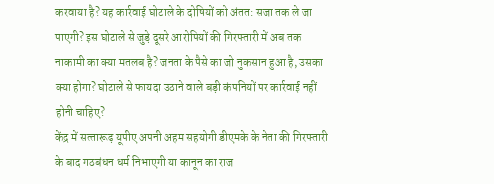करवाया है? यह कार्रवाई घोटाले के दोषियों को अंतत: सजा तक ले जा पाएगी? इस घोटाले से जुड़े दूसरे आरोपियों की गिरफ्तारी में अब तक नाकामी का क्‍या मतलब है? जनता के पैसे का जो नुकसान हुआ है, उसका क्‍या होगा? घोटाले से फायदा उठाने वाले बड़ी कंपनियों पर कार्रवाई नहीं होनी चाहिए?
केंद्र में सत्‍तारूढ़ यूपीए अपनी अहम सहयोगी डीएमके के नेता की गिरफ्तारी के बाद गठबंधन धर्म निभाएगी या कानून का राज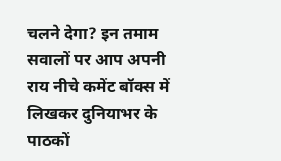चलने देगा? इन तमाम सवालों पर आप अपनी राय नीचे कमेंट बॉक्‍स में लिखकर दुनियाभर के पाठकों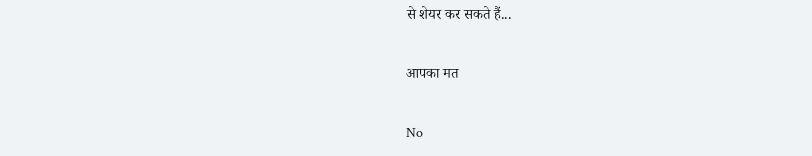से शेयर कर सकते हैं...

आपका मत

No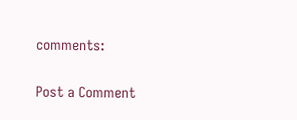comments:

Post a Comment